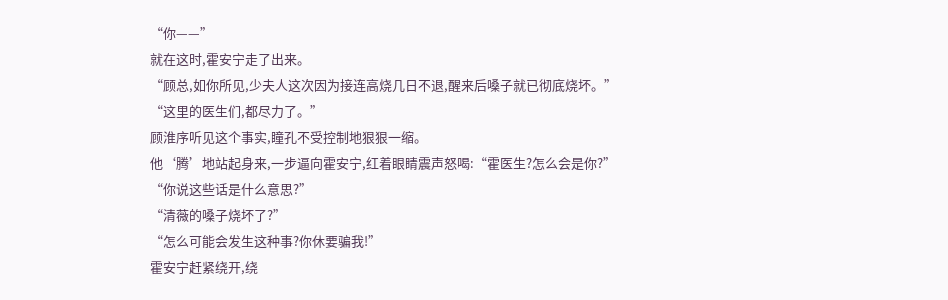“你——”
就在这时,霍安宁走了出来。
“顾总,如你所见,少夫人这次因为接连高烧几日不退,醒来后嗓子就已彻底烧坏。”
“这里的医生们,都尽力了。”
顾淮序听见这个事实,瞳孔不受控制地狠狠一缩。
他‘腾’地站起身来,一步逼向霍安宁,红着眼睛震声怒喝:“霍医生?怎么会是你?”
“你说这些话是什么意思?”
“清薇的嗓子烧坏了?”
“怎么可能会发生这种事?你休要骗我!”
霍安宁赶紧绕开,绕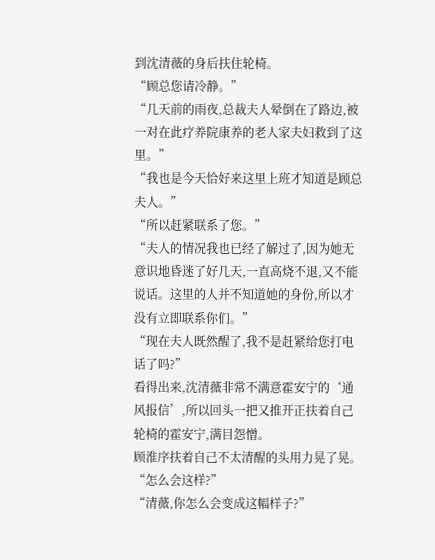到沈清薇的身后扶住轮椅。
“顾总您请冷静。”
“几天前的雨夜,总裁夫人晕倒在了路边,被一对在此疗养院康养的老人家夫妇救到了这里。”
“我也是今天恰好来这里上班才知道是顾总夫人。”
“所以赶紧联系了您。”
“夫人的情况我也已经了解过了,因为她无意识地昏迷了好几天,一直高烧不退,又不能说话。这里的人并不知道她的身份,所以才没有立即联系你们。”
“现在夫人既然醒了,我不是赶紧给您打电话了吗?”
看得出来,沈清薇非常不满意霍安宁的‘通风报信’,所以回头一把又推开正扶着自己轮椅的霍安宁,满目怨憎。
顾淮序扶着自己不太清醒的头用力晃了晃。
“怎么会这样?”
“清薇,你怎么会变成这幅样子?”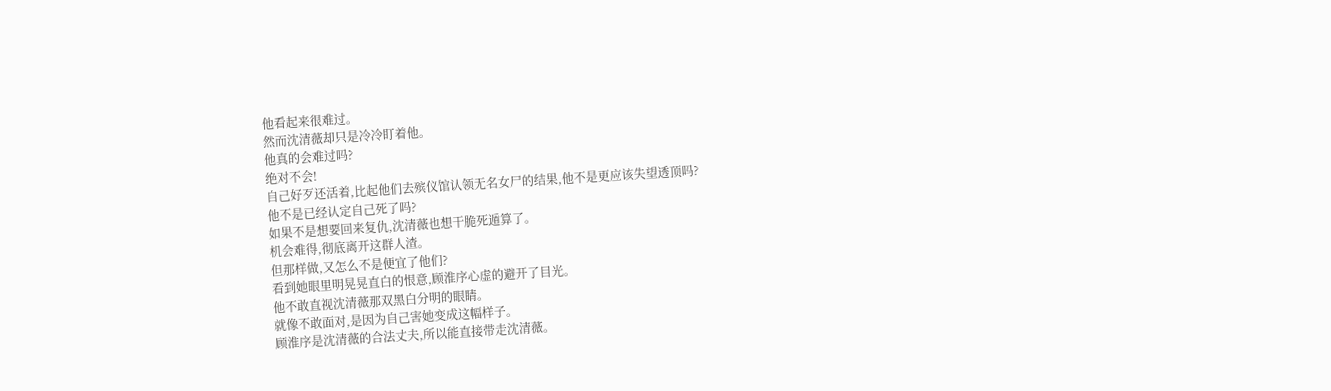他看起来很难过。
然而沈清薇却只是冷冷盯着他。
他真的会难过吗?
绝对不会!
自己好歹还活着,比起他们去殡仪馆认领无名女尸的结果,他不是更应该失望透顶吗?
他不是已经认定自己死了吗?
如果不是想要回来复仇,沈清薇也想干脆死遁算了。
机会难得,彻底离开这群人渣。
但那样做,又怎么不是便宜了他们?
看到她眼里明晃晃直白的恨意,顾淮序心虚的避开了目光。
他不敢直视沈清薇那双黑白分明的眼睛。
就像不敢面对,是因为自己害她变成这幅样子。
顾淮序是沈清薇的合法丈夫,所以能直接带走沈清薇。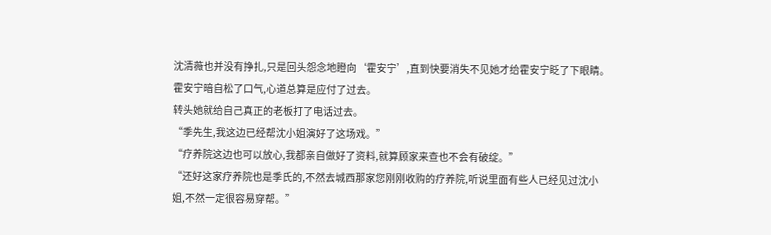沈清薇也并没有挣扎,只是回头怨念地瞪向‘霍安宁’,直到快要消失不见她才给霍安宁眨了下眼睛。
霍安宁暗自松了口气,心道总算是应付了过去。
转头她就给自己真正的老板打了电话过去。
“季先生,我这边已经帮沈小姐演好了这场戏。”
“疗养院这边也可以放心,我都亲自做好了资料,就算顾家来查也不会有破绽。”
“还好这家疗养院也是季氏的,不然去城西那家您刚刚收购的疗养院,听说里面有些人已经见过沈小姐,不然一定很容易穿帮。”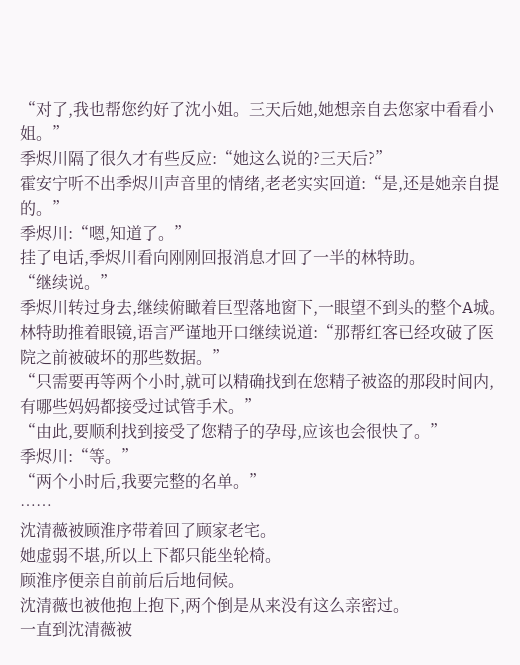“对了,我也帮您约好了沈小姐。三天后她,她想亲自去您家中看看小姐。”
季烬川隔了很久才有些反应:“她这么说的?三天后?”
霍安宁听不出季烬川声音里的情绪,老老实实回道:“是,还是她亲自提的。”
季烬川:“嗯,知道了。”
挂了电话,季烬川看向刚刚回报消息才回了一半的林特助。
“继续说。”
季烬川转过身去,继续俯瞰着巨型落地窗下,一眼望不到头的整个A城。
林特助推着眼镜,语言严谨地开口继续说道:“那帮红客已经攻破了医院之前被破坏的那些数据。”
“只需要再等两个小时,就可以精确找到在您精子被盗的那段时间内,有哪些妈妈都接受过试管手术。”
“由此,要顺利找到接受了您精子的孕母,应该也会很快了。”
季烬川:“等。”
“两个小时后,我要完整的名单。”
……
沈清薇被顾淮序带着回了顾家老宅。
她虚弱不堪,所以上下都只能坐轮椅。
顾淮序便亲自前前后后地伺候。
沈清薇也被他抱上抱下,两个倒是从来没有这么亲密过。
一直到沈清薇被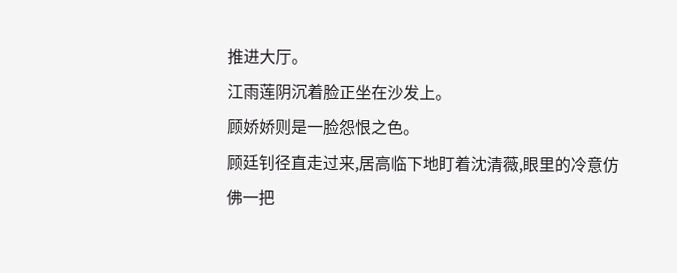推进大厅。
江雨莲阴沉着脸正坐在沙发上。
顾娇娇则是一脸怨恨之色。
顾廷钊径直走过来,居高临下地盯着沈清薇,眼里的冷意仿佛一把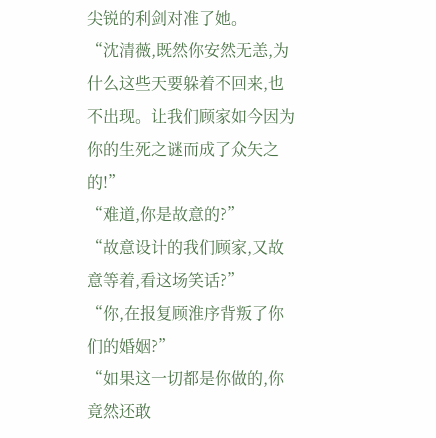尖锐的利剑对准了她。
“沈清薇,既然你安然无恙,为什么这些天要躲着不回来,也不出现。让我们顾家如今因为你的生死之谜而成了众矢之的!”
“难道,你是故意的?”
“故意设计的我们顾家,又故意等着,看这场笑话?”
“你,在报复顾淮序背叛了你们的婚姻?”
“如果这一切都是你做的,你竟然还敢